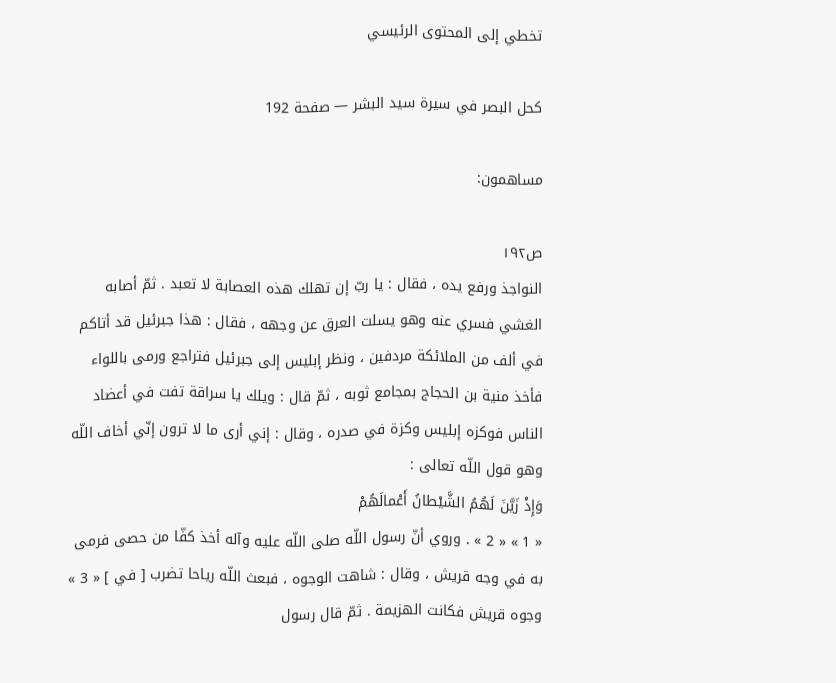تخطي إلى المحتوى الرئيسي

كحل البصر في سيرة سيد البشر — صفحة 192

مساهمون:

ص١٩٢
النواجذ ورفع يده ، فقال : يا ربّ إن تهلك هذه العصابة لا تعبد . ثمّ أصابه الغشي فسري عنه وهو يسلت العرق عن وجهه ، فقال : هذا جبرئيل قد أتاكم في ألف من الملائكة مردفين ، ونظر إبليس إلى جبرئيل فتراجع ورمى باللواء فأخذ منية بن الحجاج بمجامع ثوبه ، ثمّ قال : ويلك يا سراقة تفت في أعضاد الناس فوكزه إبليس وكزة في صدره ، وقال : إني أرى ما لا ترون إنّي أخاف اللّه وهو قول اللّه تعالى :
وَإِذْ زَيَّنَ لَهُمُ الشَّيْطانُ أَعْمالَهُمْ
« 1 » « 2 » . وروي أنّ رسول اللّه صلى اللّه عليه وآله أخذ كفّا من حصى فرمى به في وجه قريش ، وقال : شاهت الوجوه ، فبعث اللّه رياحا تضرب [ في ] « 3 » وجوه قريش فكانت الهزيمة . ثمّ قال رسول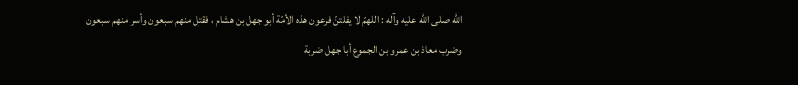اللّه صلى اللّه عليه وآله : اللهمّ لا يفلتنّ فرعون هذه الأمّة أبو جهل بن هشام ، فقتل منهم سبعون وأسر منهم سبعون وضرب معاذ بن عمرو بن الجموع أبا جهل ضربة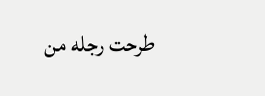طرحت رجله من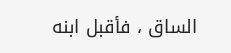الساق ، فأقبل ابنه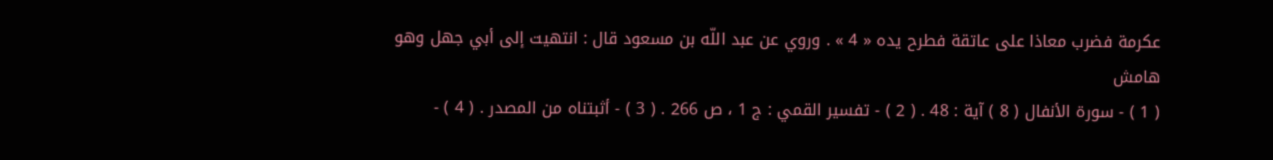عكرمة فضرب معاذا على عاتقة فطرح يده « 4 » . وروي عن عبد اللّه بن مسعود قال : انتهيت إلى أبي جهل وهو
هامش
( 1 ) - سورة الأنفال ( 8 ) آية : 48 . ( 2 ) - تفسير القمي : ج 1 ، ص 266 . ( 3 ) - أثبتناه من المصدر . ( 4 ) -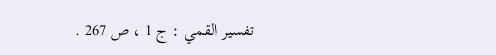تفسير القمي : ج 1 ، ص 267 .